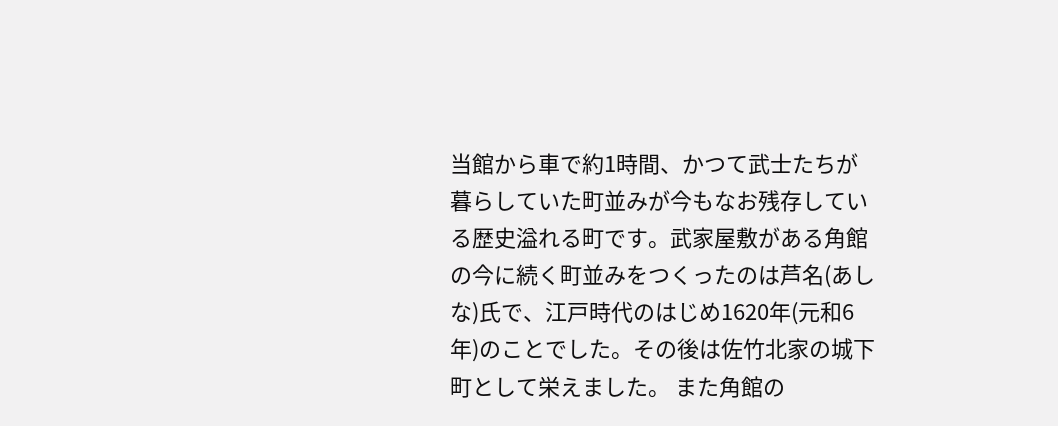当館から車で約1時間、かつて武士たちが暮らしていた町並みが今もなお残存している歴史溢れる町です。武家屋敷がある角館の今に続く町並みをつくったのは芦名(あしな)氏で、江戸時代のはじめ1620年(元和6年)のことでした。その後は佐竹北家の城下町として栄えました。 また角館の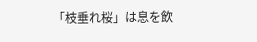「枝垂れ桜」は息を飲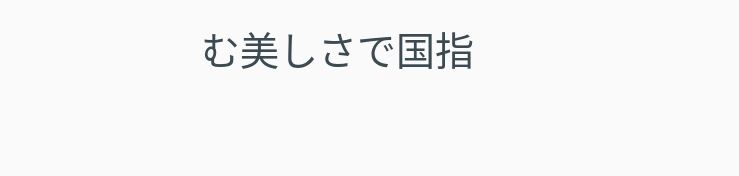む美しさで国指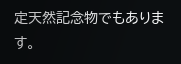定天然記念物でもあります。